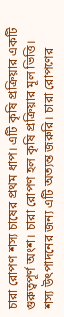চারা রোপণ শস্য চাষের প্রথম ধাপ। এটি কৃষি প্রক্রিয়ার একটি গুরুত্বপূর্ণ অংশ। চারা রোপণ হল কৃষি প্রক্রিয়ার মূল ভিত্তি। শস্য উৎপাদনের জন্য এটি অত্যন্ত জরুরি। চারা রোপণের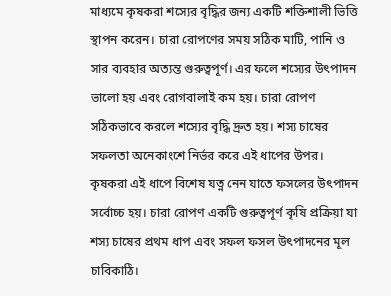মাধ্যমে কৃষকরা শস্যের বৃদ্ধির জন্য একটি শক্তিশালী ভিত্তি স্থাপন করেন। চারা রোপণের সময় সঠিক মাটি, পানি ও সার ব্যবহার অত্যন্ত গুরুত্বপূর্ণ। এর ফলে শস্যের উৎপাদন ভালো হয় এবং রোগবালাই কম হয়। চারা রোপণ সঠিকভাবে করলে শস্যের বৃদ্ধি দ্রুত হয়। শস্য চাষের সফলতা অনেকাংশে নির্ভর করে এই ধাপের উপর। কৃষকরা এই ধাপে বিশেষ যত্ন নেন যাতে ফসলের উৎপাদন সর্বোচ্চ হয়। চারা রোপণ একটি গুরুত্বপূর্ণ কৃষি প্রক্রিয়া যা শস্য চাষের প্রথম ধাপ এবং সফল ফসল উৎপাদনের মূল চাবিকাঠি।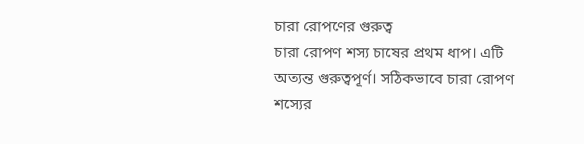চারা রোপণের গুরুত্ব
চারা রোপণ শস্য চাষের প্রথম ধাপ। এটি অত্যন্ত গুরুত্বপূর্ণ। সঠিকভাবে চারা রোপণ শস্যের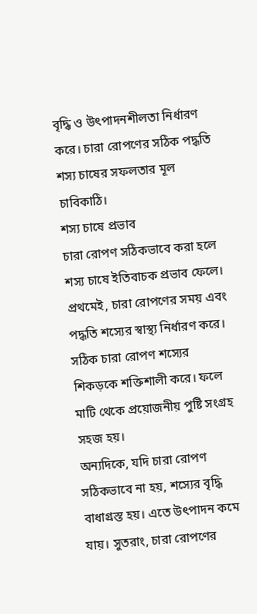বৃদ্ধি ও উৎপাদনশীলতা নির্ধারণ করে। চারা রোপণের সঠিক পদ্ধতি শস্য চাষের সফলতার মূল চাবিকাঠি।
শস্য চাষে প্রভাব
চারা রোপণ সঠিকভাবে করা হলে শস্য চাষে ইতিবাচক প্রভাব ফেলে। প্রথমেই, চারা রোপণের সময় এবং পদ্ধতি শস্যের স্বাস্থ্য নির্ধারণ করে। সঠিক চারা রোপণ শস্যের শিকড়কে শক্তিশালী করে। ফলে মাটি থেকে প্রয়োজনীয় পুষ্টি সংগ্রহ সহজ হয়।
অন্যদিকে, যদি চারা রোপণ সঠিকভাবে না হয়, শস্যের বৃদ্ধি বাধাগ্রস্ত হয়। এতে উৎপাদন কমে যায়। সুতরাং, চারা রোপণের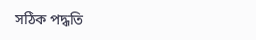সঠিক পদ্ধতি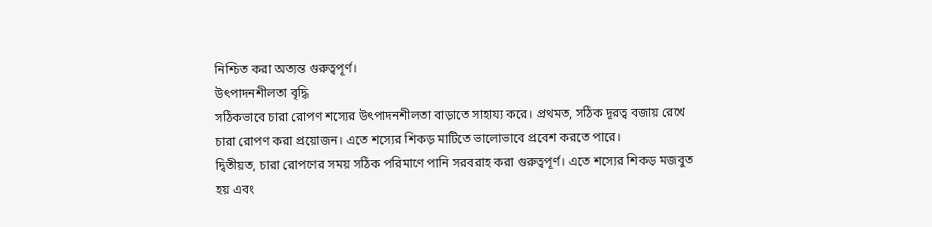নিশ্চিত করা অত্যন্ত গুরুত্বপূর্ণ।
উৎপাদনশীলতা বৃদ্ধি
সঠিকভাবে চারা রোপণ শস্যের উৎপাদনশীলতা বাড়াতে সাহায্য করে। প্রথমত, সঠিক দূরত্ব বজায় রেখে চারা রোপণ করা প্রয়োজন। এতে শস্যের শিকড় মাটিতে ভালোভাবে প্রবেশ করতে পারে।
দ্বিতীয়ত, চারা রোপণের সময় সঠিক পরিমাণে পানি সরবরাহ করা গুরুত্বপূর্ণ। এতে শস্যের শিকড় মজবুত হয় এবং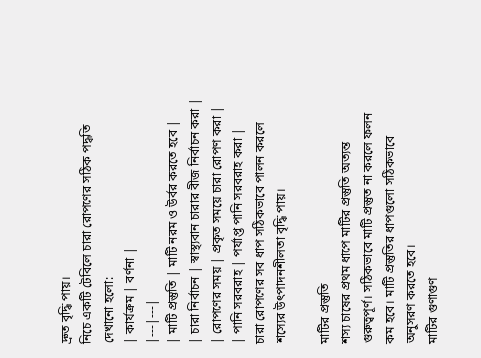দ্রুত বৃদ্ধি পায়।
নিচে একটি টেবিলে চারা রোপণের সঠিক পদ্ধতি দেখানো হলো:
| কার্যক্রম | বর্ণনা |
|---|---|
| মাটি প্রস্তুতি | মাটি নরম ও উর্বর করতে হবে |
| চারা নির্বাচন | স্বাস্থ্যবান চারার বীজ নির্বাচন করা |
| রোপণের সময় | প্রকৃত সময়ে চারা রোপণ করা |
| পানি সরবরাহ | পর্যাপ্ত পানি সরবরাহ করা |
চারা রোপণের সব ধাপ সঠিকভাবে পালন করলে শস্যের উৎপাদনশীলতা বৃদ্ধি পায়।

মাটির প্রস্তুতি
শস্য চাষের প্রথম ধাপে মাটির প্রস্তুতি অত্যন্ত গুরুত্বপূর্ণ। সঠিকভাবে মাটি প্রস্তুত না করলে ফলন কম হবে। মাটি প্রস্তুতির ধাপগুলো সঠিকভাবে অনুসরণ করতে হবে।
মাটির গুণাগুণ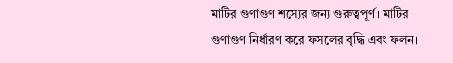মাটির গুণাগুণ শস্যের জন্য গুরুত্বপূর্ণ। মাটির গুণাগুণ নির্ধারণ করে ফসলের বৃদ্ধি এবং ফলন।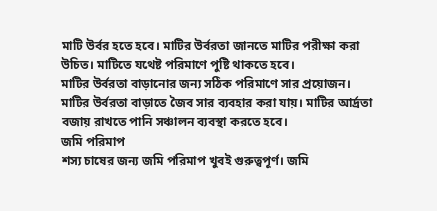মাটি উর্বর হতে হবে। মাটির উর্বরতা জানতে মাটির পরীক্ষা করা উচিত। মাটিতে যথেষ্ট পরিমাণে পুষ্টি থাকতে হবে।
মাটির উর্বরতা বাড়ানোর জন্য সঠিক পরিমাণে সার প্রয়োজন। মাটির উর্বরতা বাড়াতে জৈব সার ব্যবহার করা যায়। মাটির আর্দ্রতা বজায় রাখতে পানি সঞ্চালন ব্যবস্থা করতে হবে।
জমি পরিমাপ
শস্য চাষের জন্য জমি পরিমাপ খুবই গুরুত্বপূর্ণ। জমি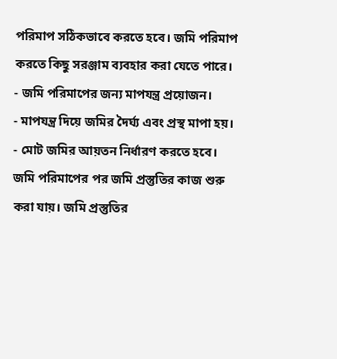পরিমাপ সঠিকভাবে করতে হবে। জমি পরিমাপ করতে কিছু সরঞ্জাম ব্যবহার করা যেতে পারে।
- জমি পরিমাপের জন্য মাপযন্ত্র প্রয়োজন।
- মাপযন্ত্র দিয়ে জমির দৈর্ঘ্য এবং প্রস্থ মাপা হয়।
- মোট জমির আয়তন নির্ধারণ করতে হবে।
জমি পরিমাপের পর জমি প্রস্তুতির কাজ শুরু করা যায়। জমি প্রস্তুতির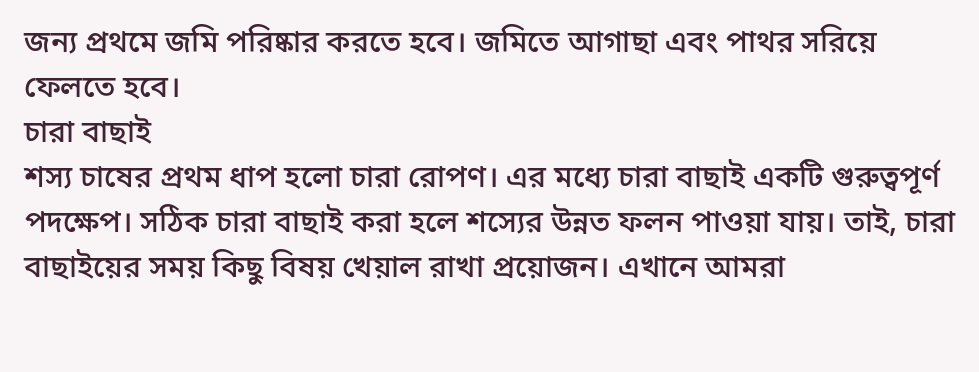জন্য প্রথমে জমি পরিষ্কার করতে হবে। জমিতে আগাছা এবং পাথর সরিয়ে ফেলতে হবে।
চারা বাছাই
শস্য চাষের প্রথম ধাপ হলো চারা রোপণ। এর মধ্যে চারা বাছাই একটি গুরুত্বপূর্ণ পদক্ষেপ। সঠিক চারা বাছাই করা হলে শস্যের উন্নত ফলন পাওয়া যায়। তাই, চারা বাছাইয়ের সময় কিছু বিষয় খেয়াল রাখা প্রয়োজন। এখানে আমরা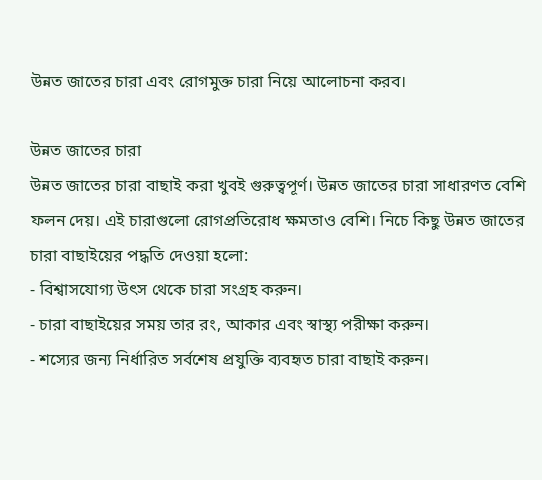উন্নত জাতের চারা এবং রোগমুক্ত চারা নিয়ে আলোচনা করব।

উন্নত জাতের চারা
উন্নত জাতের চারা বাছাই করা খুবই গুরুত্বপূর্ণ। উন্নত জাতের চারা সাধারণত বেশি ফলন দেয়। এই চারাগুলো রোগপ্রতিরোধ ক্ষমতাও বেশি। নিচে কিছু উন্নত জাতের চারা বাছাইয়ের পদ্ধতি দেওয়া হলো:
- বিশ্বাসযোগ্য উৎস থেকে চারা সংগ্রহ করুন।
- চারা বাছাইয়ের সময় তার রং, আকার এবং স্বাস্থ্য পরীক্ষা করুন।
- শস্যের জন্য নির্ধারিত সর্বশেষ প্রযুক্তি ব্যবহৃত চারা বাছাই করুন।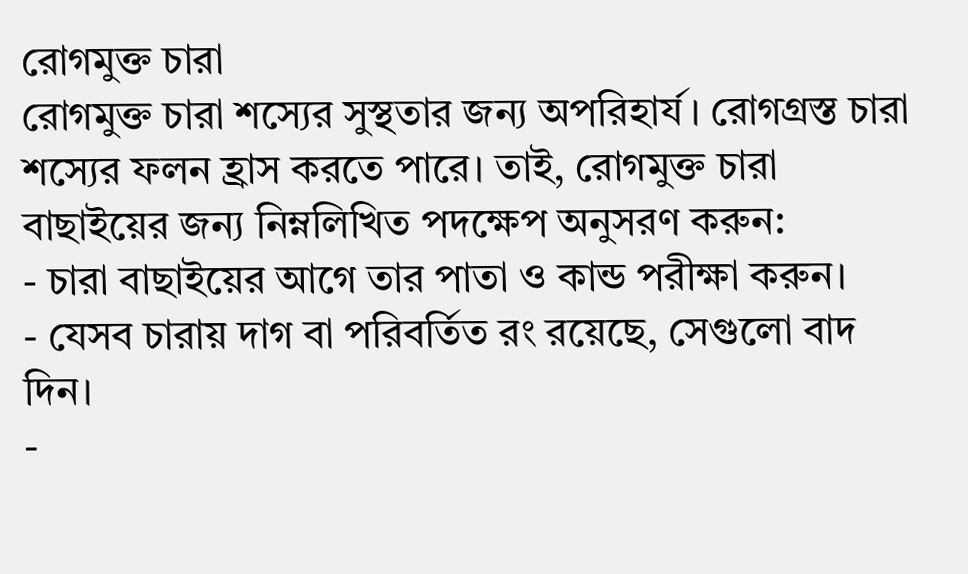রোগমুক্ত চারা
রোগমুক্ত চারা শস্যের সুস্থতার জন্য অপরিহার্য। রোগগ্রস্ত চারা শস্যের ফলন হ্রাস করতে পারে। তাই, রোগমুক্ত চারা বাছাইয়ের জন্য নিম্নলিখিত পদক্ষেপ অনুসরণ করুন:
- চারা বাছাইয়ের আগে তার পাতা ও কান্ড পরীক্ষা করুন।
- যেসব চারায় দাগ বা পরিবর্তিত রং রয়েছে, সেগুলো বাদ দিন।
-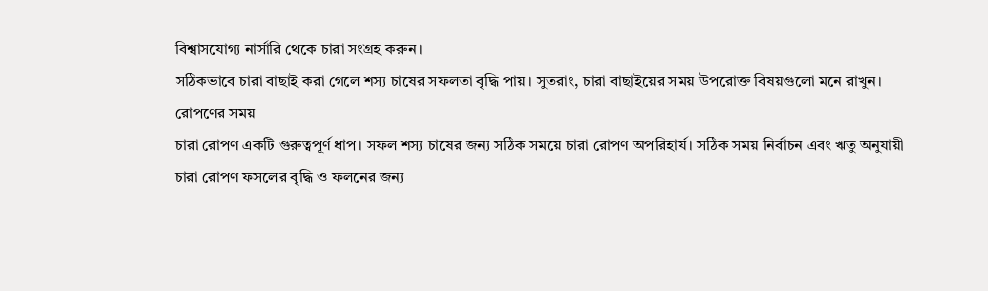বিশ্বাসযোগ্য নার্সারি থেকে চারা সংগ্রহ করুন।
সঠিকভাবে চারা বাছাই করা গেলে শস্য চাষের সফলতা বৃদ্ধি পায়। সুতরাং, চারা বাছাইয়ের সময় উপরোক্ত বিষয়গুলো মনে রাখুন।
রোপণের সময়
চারা রোপণ একটি গুরুত্বপূর্ণ ধাপ। সফল শস্য চাষের জন্য সঠিক সময়ে চারা রোপণ অপরিহার্য। সঠিক সময় নির্বাচন এবং ঋতু অনুযায়ী চারা রোপণ ফসলের বৃদ্ধি ও ফলনের জন্য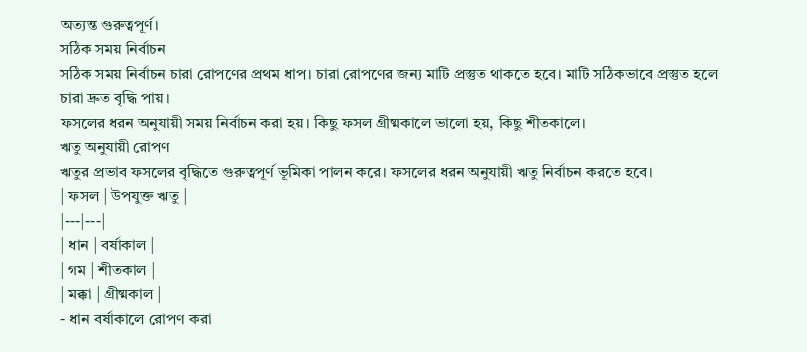অত্যন্ত গুরুত্বপূর্ণ।
সঠিক সময় নির্বাচন
সঠিক সময় নির্বাচন চারা রোপণের প্রথম ধাপ। চারা রোপণের জন্য মাটি প্রস্তুত থাকতে হবে। মাটি সঠিকভাবে প্রস্তুত হলে চারা দ্রুত বৃদ্ধি পায়।
ফসলের ধরন অনুযায়ী সময় নির্বাচন করা হয়। কিছু ফসল গ্রীষ্মকালে ভালো হয়, কিছু শীতকালে।
ঋতু অনুযায়ী রোপণ
ঋতুর প্রভাব ফসলের বৃদ্ধিতে গুরুত্বপূর্ণ ভূমিকা পালন করে। ফসলের ধরন অনুযায়ী ঋতু নির্বাচন করতে হবে।
| ফসল | উপযুক্ত ঋতু |
|---|---|
| ধান | বর্ষাকাল |
| গম | শীতকাল |
| মক্কা | গ্রীষ্মকাল |
- ধান বর্ষাকালে রোপণ করা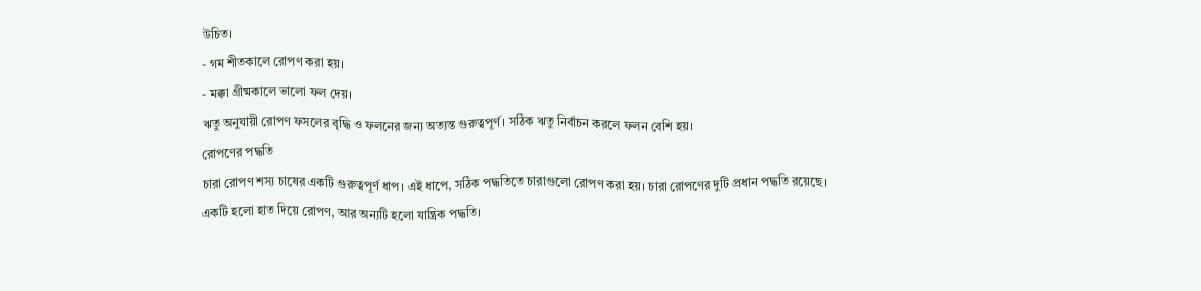উচিত।
- গম শীতকালে রোপণ করা হয়।
- মক্কা গ্রীষ্মকালে ভালো ফল দেয়।
ঋতু অনুযায়ী রোপণ ফসলের বৃদ্ধি ও ফলনের জন্য অত্যন্ত গুরুত্বপূর্ণ। সঠিক ঋতু নির্বাচন করলে ফলন বেশি হয়।
রোপণের পদ্ধতি
চারা রোপণ শস্য চাষের একটি গুরুত্বপূর্ণ ধাপ। এই ধাপে, সঠিক পদ্ধতিতে চারাগুলো রোপণ করা হয়। চারা রোপণের দুটি প্রধান পদ্ধতি রয়েছে। একটি হলো হাত দিয়ে রোপণ, আর অন্যটি হলো যান্ত্রিক পদ্ধতি।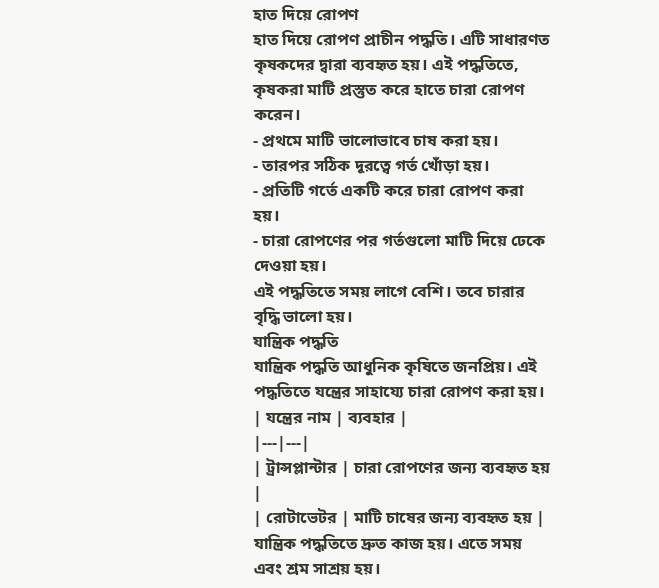হাত দিয়ে রোপণ
হাত দিয়ে রোপণ প্রাচীন পদ্ধতি। এটি সাধারণত কৃষকদের দ্বারা ব্যবহৃত হয়। এই পদ্ধতিতে, কৃষকরা মাটি প্রস্তুত করে হাতে চারা রোপণ করেন।
- প্রথমে মাটি ভালোভাবে চাষ করা হয়।
- তারপর সঠিক দূরত্বে গর্ত খোঁড়া হয়।
- প্রতিটি গর্তে একটি করে চারা রোপণ করা হয়।
- চারা রোপণের পর গর্তগুলো মাটি দিয়ে ঢেকে দেওয়া হয়।
এই পদ্ধতিতে সময় লাগে বেশি। তবে চারার বৃদ্ধি ভালো হয়।
যান্ত্রিক পদ্ধতি
যান্ত্রিক পদ্ধতি আধুনিক কৃষিতে জনপ্রিয়। এই পদ্ধতিতে যন্ত্রের সাহায্যে চারা রোপণ করা হয়।
| যন্ত্রের নাম | ব্যবহার |
|---|---|
| ট্রান্সপ্লান্টার | চারা রোপণের জন্য ব্যবহৃত হয় |
| রোটাভেটর | মাটি চাষের জন্য ব্যবহৃত হয় |
যান্ত্রিক পদ্ধতিতে দ্রুত কাজ হয়। এতে সময় এবং শ্রম সাশ্রয় হয়।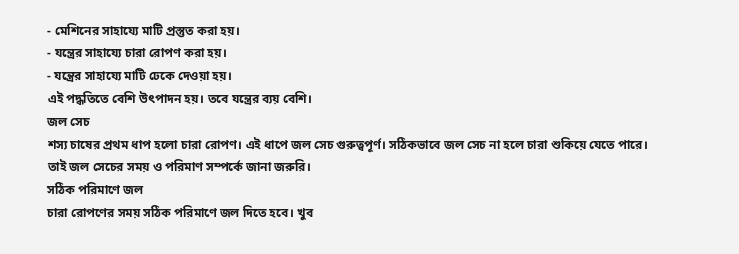- মেশিনের সাহায্যে মাটি প্রস্তুত করা হয়।
- যন্ত্রের সাহায্যে চারা রোপণ করা হয়।
- যন্ত্রের সাহায্যে মাটি ঢেকে দেওয়া হয়।
এই পদ্ধতিতে বেশি উৎপাদন হয়। তবে যন্ত্রের ব্যয় বেশি।
জল সেচ
শস্য চাষের প্রথম ধাপ হলো চারা রোপণ। এই ধাপে জল সেচ গুরুত্বপূর্ণ। সঠিকভাবে জল সেচ না হলে চারা শুকিয়ে যেতে পারে। তাই জল সেচের সময় ও পরিমাণ সম্পর্কে জানা জরুরি।
সঠিক পরিমাণে জল
চারা রোপণের সময় সঠিক পরিমাণে জল দিতে হবে। খুব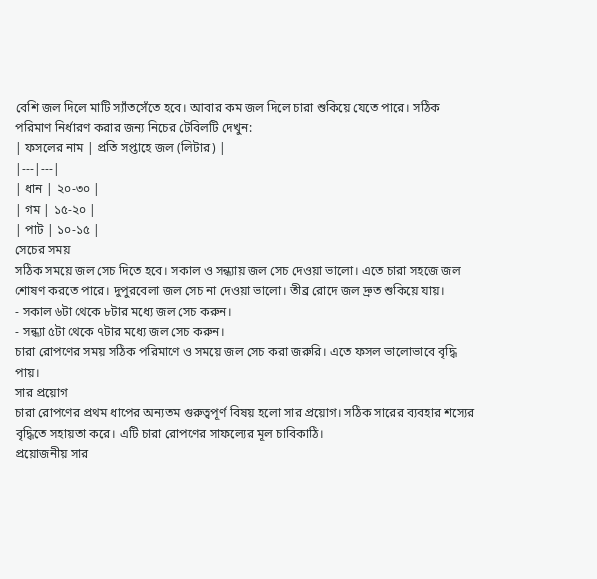বেশি জল দিলে মাটি স্যাঁতসেঁতে হবে। আবার কম জল দিলে চারা শুকিয়ে যেতে পারে। সঠিক পরিমাণ নির্ধারণ করার জন্য নিচের টেবিলটি দেখুন:
| ফসলের নাম | প্রতি সপ্তাহে জল (লিটার) |
|---|---|
| ধান | ২০-৩০ |
| গম | ১৫-২০ |
| পাট | ১০-১৫ |
সেচের সময়
সঠিক সময়ে জল সেচ দিতে হবে। সকাল ও সন্ধ্যায় জল সেচ দেওয়া ভালো। এতে চারা সহজে জল শোষণ করতে পারে। দুপুরবেলা জল সেচ না দেওয়া ভালো। তীব্র রোদে জল দ্রুত শুকিয়ে যায়।
- সকাল ৬টা থেকে ৮টার মধ্যে জল সেচ করুন।
- সন্ধ্যা ৫টা থেকে ৭টার মধ্যে জল সেচ করুন।
চারা রোপণের সময় সঠিক পরিমাণে ও সময়ে জল সেচ করা জরুরি। এতে ফসল ভালোভাবে বৃদ্ধি পায়।
সার প্রয়োগ
চারা রোপণের প্রথম ধাপের অন্যতম গুরুত্বপূর্ণ বিষয় হলো সার প্রয়োগ। সঠিক সারের ব্যবহার শস্যের বৃদ্ধিতে সহায়তা করে। এটি চারা রোপণের সাফল্যের মূল চাবিকাঠি।
প্রয়োজনীয় সার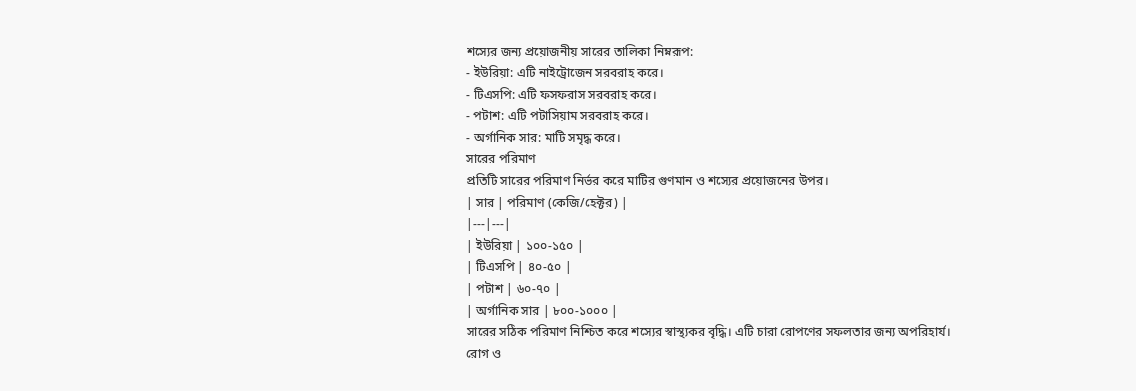শস্যের জন্য প্রয়োজনীয় সারের তালিকা নিম্নরূপ:
- ইউরিয়া: এটি নাইট্রোজেন সরবরাহ করে।
- টিএসপি: এটি ফসফরাস সরবরাহ করে।
- পটাশ: এটি পটাসিয়াম সরবরাহ করে।
- অর্গানিক সার: মাটি সমৃদ্ধ করে।
সারের পরিমাণ
প্রতিটি সারের পরিমাণ নির্ভর করে মাটির গুণমান ও শস্যের প্রয়োজনের উপর।
| সার | পরিমাণ (কেজি/হেক্টর) |
|---|---|
| ইউরিয়া | ১০০-১৫০ |
| টিএসপি | ৪০-৫০ |
| পটাশ | ৬০-৭০ |
| অর্গানিক সার | ৮০০-১০০০ |
সারের সঠিক পরিমাণ নিশ্চিত করে শস্যের স্বাস্থ্যকর বৃদ্ধি। এটি চারা রোপণের সফলতার জন্য অপরিহার্য।
রোগ ও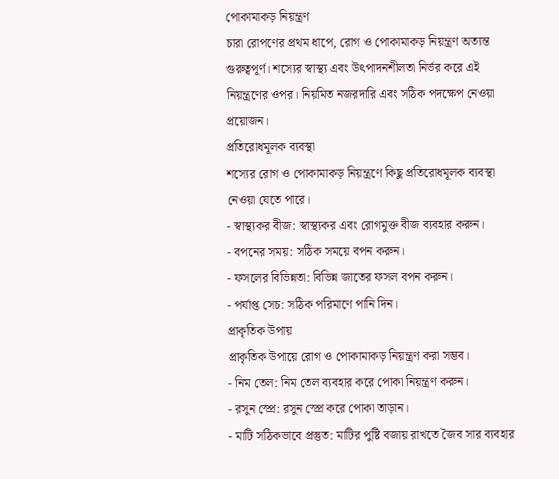পোকামাকড় নিয়ন্ত্রণ
চারা রোপণের প্রথম ধাপে, রোগ ও পোকামাকড় নিয়ন্ত্রণ অত্যন্ত গুরুত্বপূর্ণ। শস্যের স্বাস্থ্য এবং উৎপাদনশীলতা নির্ভর করে এই নিয়ন্ত্রণের ওপর। নিয়মিত নজরদারি এবং সঠিক পদক্ষেপ নেওয়া প্রয়োজন।
প্রতিরোধমূলক ব্যবস্থা
শস্যের রোগ ও পোকামাকড় নিয়ন্ত্রণে কিছু প্রতিরোধমূলক ব্যবস্থা নেওয়া যেতে পারে।
- স্বাস্থ্যকর বীজ: স্বাস্থ্যকর এবং রোগমুক্ত বীজ ব্যবহার করুন।
- বপনের সময়: সঠিক সময়ে বপন করুন।
- ফসলের বিভিন্নতা: বিভিন্ন জাতের ফসল বপন করুন।
- পর্যাপ্ত সেচ: সঠিক পরিমাণে পানি দিন।
প্রাকৃতিক উপায়
প্রাকৃতিক উপায়ে রোগ ও পোকামাকড় নিয়ন্ত্রণ করা সম্ভব।
- নিম তেল: নিম তেল ব্যবহার করে পোকা নিয়ন্ত্রণ করুন।
- রসুন স্প্রে: রসুন স্প্রে করে পোকা তাড়ান।
- মাটি সঠিকভাবে প্রস্তুত: মাটির পুষ্টি বজায় রাখতে জৈব সার ব্যবহার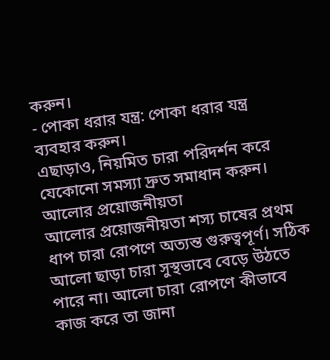করুন।
- পোকা ধরার যন্ত্র: পোকা ধরার যন্ত্র ব্যবহার করুন।
এছাড়াও, নিয়মিত চারা পরিদর্শন করে যেকোনো সমস্যা দ্রুত সমাধান করুন।
আলোর প্রয়োজনীয়তা
আলোর প্রয়োজনীয়তা শস্য চাষের প্রথম ধাপ চারা রোপণে অত্যন্ত গুরুত্বপূর্ণ। সঠিক আলো ছাড়া চারা সুস্থভাবে বেড়ে উঠতে পারে না। আলো চারা রোপণে কীভাবে কাজ করে তা জানা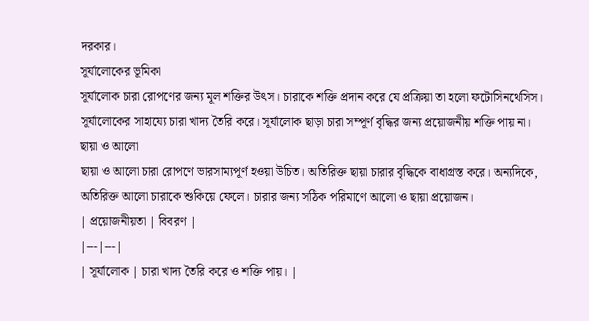দরকার।
সূর্যালোকের ভূমিকা
সূর্যালোক চারা রোপণের জন্য মূল শক্তির উৎস। চারাকে শক্তি প্রদান করে যে প্রক্রিয়া তা হলো ফটোসিনথেসিস। সূর্যালোকের সাহায্যে চারা খাদ্য তৈরি করে। সূর্যালোক ছাড়া চারা সম্পূর্ণ বৃদ্ধির জন্য প্রয়োজনীয় শক্তি পায় না।
ছায়া ও আলো
ছায়া ও আলো চারা রোপণে ভারসাম্যপূর্ণ হওয়া উচিত। অতিরিক্ত ছায়া চারার বৃদ্ধিকে বাধাগ্রস্ত করে। অন্যদিকে, অতিরিক্ত আলো চারাকে শুকিয়ে ফেলে। চারার জন্য সঠিক পরিমাণে আলো ও ছায়া প্রয়োজন।
| প্রয়োজনীয়তা | বিবরণ |
|---|---|
| সূর্যালোক | চারা খাদ্য তৈরি করে ও শক্তি পায়। |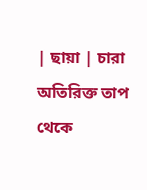| ছায়া | চারা অতিরিক্ত তাপ থেকে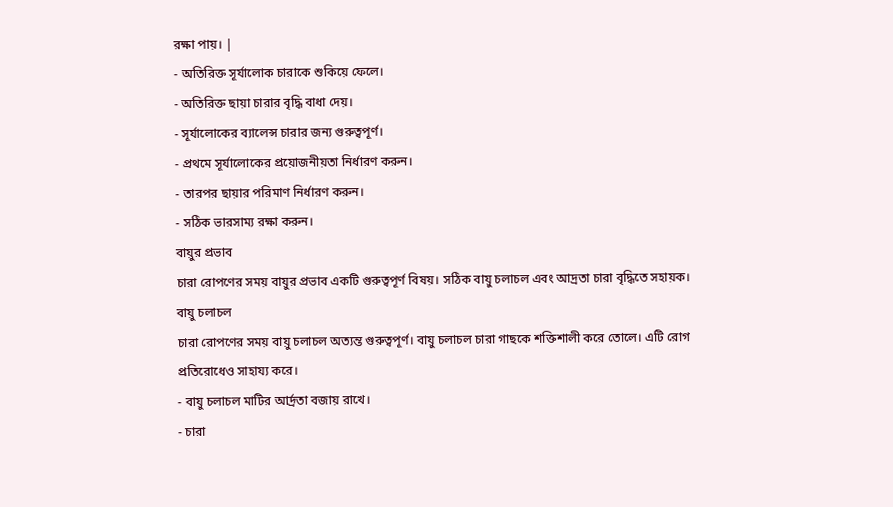রক্ষা পায়। |
- অতিরিক্ত সূর্যালোক চারাকে শুকিয়ে ফেলে।
- অতিরিক্ত ছায়া চারার বৃদ্ধি বাধা দেয়।
- সূর্যালোকের ব্যালেন্স চারার জন্য গুরুত্বপূর্ণ।
- প্রথমে সূর্যালোকের প্রয়োজনীয়তা নির্ধারণ করুন।
- তারপর ছায়ার পরিমাণ নির্ধারণ করুন।
- সঠিক ভারসাম্য রক্ষা করুন।
বায়ুর প্রভাব
চারা রোপণের সময় বায়ুর প্রভাব একটি গুরুত্বপূর্ণ বিষয়। সঠিক বায়ু চলাচল এবং আদ্রতা চারা বৃদ্ধিতে সহায়ক।
বায়ু চলাচল
চারা রোপণের সময় বায়ু চলাচল অত্যন্ত গুরুত্বপূর্ণ। বায়ু চলাচল চারা গাছকে শক্তিশালী করে তোলে। এটি রোগ প্রতিরোধেও সাহায্য করে।
- বায়ু চলাচল মাটির আর্দ্রতা বজায় রাখে।
- চারা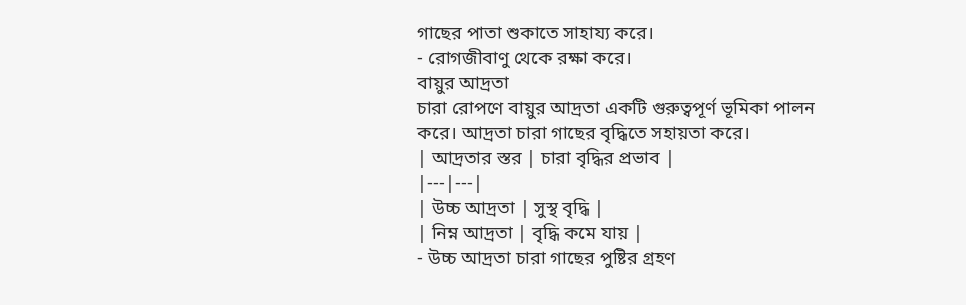গাছের পাতা শুকাতে সাহায্য করে।
- রোগজীবাণু থেকে রক্ষা করে।
বায়ুর আদ্রতা
চারা রোপণে বায়ুর আদ্রতা একটি গুরুত্বপূর্ণ ভূমিকা পালন করে। আদ্রতা চারা গাছের বৃদ্ধিতে সহায়তা করে।
| আদ্রতার স্তর | চারা বৃদ্ধির প্রভাব |
|---|---|
| উচ্চ আদ্রতা | সুস্থ বৃদ্ধি |
| নিম্ন আদ্রতা | বৃদ্ধি কমে যায় |
- উচ্চ আদ্রতা চারা গাছের পুষ্টির গ্রহণ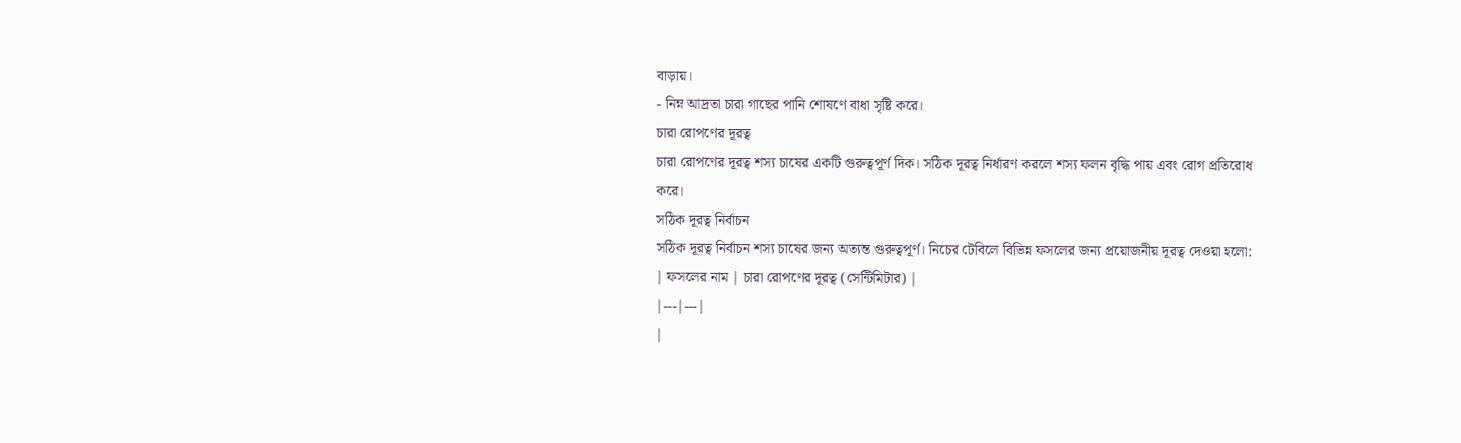বাড়ায়।
- নিম্ন আদ্রতা চারা গাছের পানি শোষণে বাধা সৃষ্টি করে।
চারা রোপণের দূরত্ব
চারা রোপণের দূরত্ব শস্য চাষের একটি গুরুত্বপূর্ণ দিক। সঠিক দূরত্ব নির্ধারণ করলে শস্য ফলন বৃদ্ধি পায় এবং রোগ প্রতিরোধ করে।
সঠিক দূরত্ব নির্বাচন
সঠিক দূরত্ব নির্বাচন শস্য চাষের জন্য অত্যন্ত গুরুত্বপূর্ণ। নিচের টেবিলে বিভিন্ন ফসলের জন্য প্রয়োজনীয় দূরত্ব দেওয়া হলো:
| ফসলের নাম | চারা রোপণের দূরত্ব (সেন্টিমিটার) |
|---|---|
|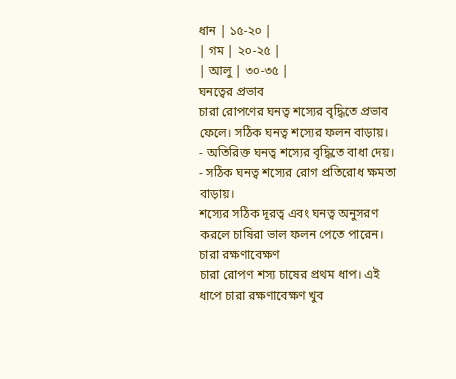ধান | ১৫-২০ |
| গম | ২০-২৫ |
| আলু | ৩০-৩৫ |
ঘনত্বের প্রভাব
চারা রোপণের ঘনত্ব শস্যের বৃদ্ধিতে প্রভাব ফেলে। সঠিক ঘনত্ব শস্যের ফলন বাড়ায়।
- অতিরিক্ত ঘনত্ব শস্যের বৃদ্ধিতে বাধা দেয়।
- সঠিক ঘনত্ব শস্যের রোগ প্রতিরোধ ক্ষমতা বাড়ায়।
শস্যের সঠিক দূরত্ব এবং ঘনত্ব অনুসরণ করলে চাষিরা ভাল ফলন পেতে পারেন।
চারা রক্ষণাবেক্ষণ
চারা রোপণ শস্য চাষের প্রথম ধাপ। এই ধাপে চারা রক্ষণাবেক্ষণ খুব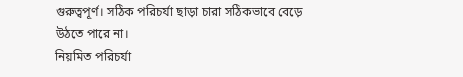গুরুত্বপূর্ণ। সঠিক পরিচর্যা ছাড়া চারা সঠিকভাবে বেড়ে উঠতে পারে না।
নিয়মিত পরিচর্যা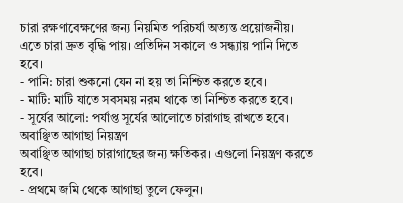চারা রক্ষণাবেক্ষণের জন্য নিয়মিত পরিচর্যা অত্যন্ত প্রয়োজনীয়। এতে চারা দ্রুত বৃদ্ধি পায়। প্রতিদিন সকালে ও সন্ধ্যায় পানি দিতে হবে।
- পানি: চারা শুকনো যেন না হয় তা নিশ্চিত করতে হবে।
- মাটি: মাটি যাতে সবসময় নরম থাকে তা নিশ্চিত করতে হবে।
- সূর্যের আলো: পর্যাপ্ত সূর্যের আলোতে চারাগাছ রাখতে হবে।
অবাঞ্ছিত আগাছা নিয়ন্ত্রণ
অবাঞ্ছিত আগাছা চারাগাছের জন্য ক্ষতিকর। এগুলো নিয়ন্ত্রণ করতে হবে।
- প্রথমে জমি থেকে আগাছা তুলে ফেলুন।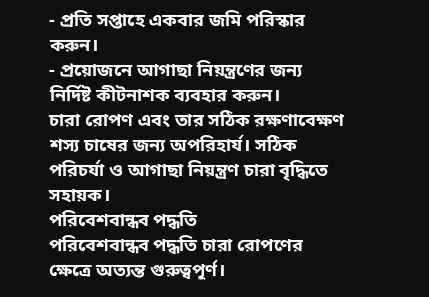- প্রতি সপ্তাহে একবার জমি পরিস্কার করুন।
- প্রয়োজনে আগাছা নিয়ন্ত্রণের জন্য নির্দিষ্ট কীটনাশক ব্যবহার করুন।
চারা রোপণ এবং তার সঠিক রক্ষণাবেক্ষণ শস্য চাষের জন্য অপরিহার্য। সঠিক পরিচর্যা ও আগাছা নিয়ন্ত্রণ চারা বৃদ্ধিতে সহায়ক।
পরিবেশবান্ধব পদ্ধতি
পরিবেশবান্ধব পদ্ধতি চারা রোপণের ক্ষেত্রে অত্যন্ত গুরুত্বপূর্ণ।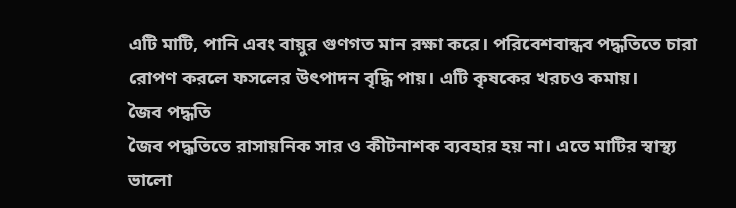এটি মাটি, পানি এবং বায়ুর গুণগত মান রক্ষা করে। পরিবেশবান্ধব পদ্ধতিতে চারা রোপণ করলে ফসলের উৎপাদন বৃদ্ধি পায়। এটি কৃষকের খরচও কমায়।
জৈব পদ্ধতি
জৈব পদ্ধতিতে রাসায়নিক সার ও কীটনাশক ব্যবহার হয় না। এতে মাটির স্বাস্থ্য ভালো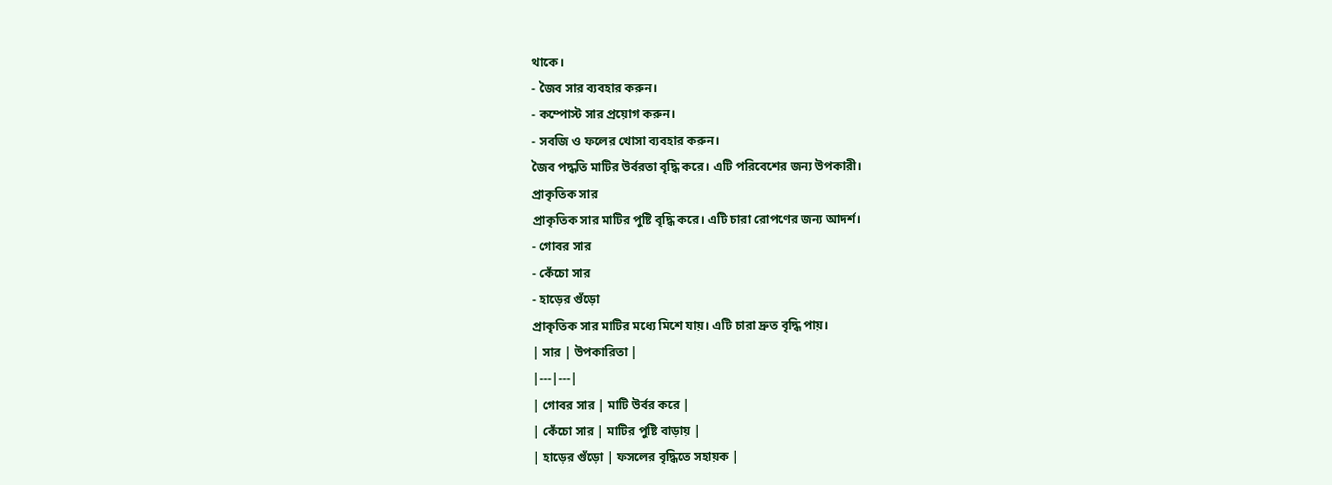থাকে।
- জৈব সার ব্যবহার করুন।
- কম্পোস্ট সার প্রয়োগ করুন।
- সবজি ও ফলের খোসা ব্যবহার করুন।
জৈব পদ্ধতি মাটির উর্বরতা বৃদ্ধি করে। এটি পরিবেশের জন্য উপকারী।
প্রাকৃতিক সার
প্রাকৃতিক সার মাটির পুষ্টি বৃদ্ধি করে। এটি চারা রোপণের জন্য আদর্শ।
- গোবর সার
- কেঁচো সার
- হাড়ের গুঁড়ো
প্রাকৃতিক সার মাটির মধ্যে মিশে যায়। এটি চারা দ্রুত বৃদ্ধি পায়।
| সার | উপকারিতা |
|---|---|
| গোবর সার | মাটি উর্বর করে |
| কেঁচো সার | মাটির পুষ্টি বাড়ায় |
| হাড়ের গুঁড়ো | ফসলের বৃদ্ধিতে সহায়ক |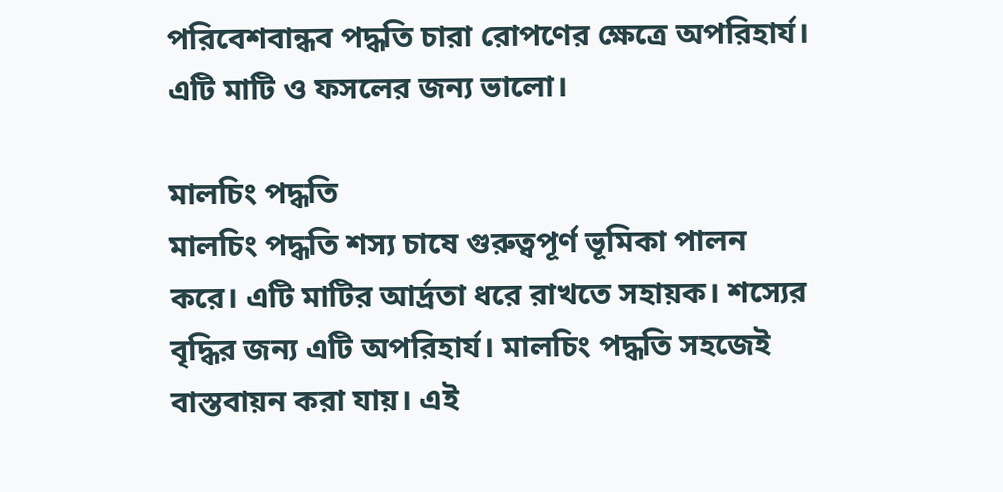পরিবেশবান্ধব পদ্ধতি চারা রোপণের ক্ষেত্রে অপরিহার্য। এটি মাটি ও ফসলের জন্য ভালো।

মালচিং পদ্ধতি
মালচিং পদ্ধতি শস্য চাষে গুরুত্বপূর্ণ ভূমিকা পালন করে। এটি মাটির আর্দ্রতা ধরে রাখতে সহায়ক। শস্যের বৃদ্ধির জন্য এটি অপরিহার্য। মালচিং পদ্ধতি সহজেই বাস্তবায়ন করা যায়। এই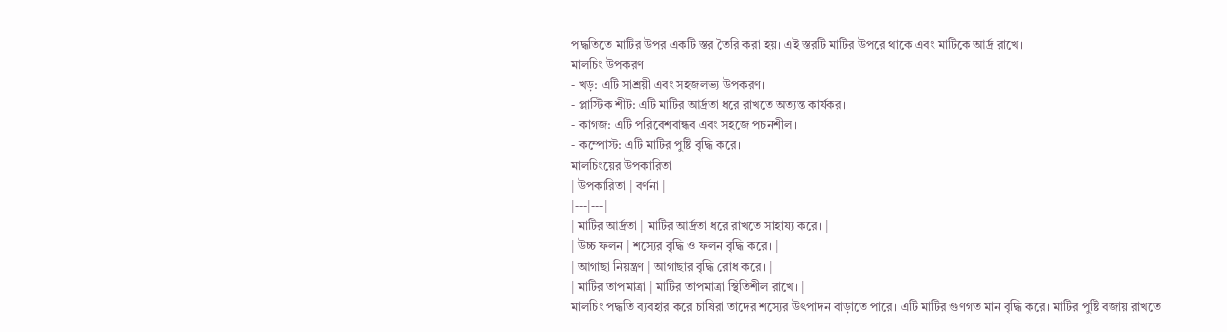পদ্ধতিতে মাটির উপর একটি স্তর তৈরি করা হয়। এই স্তরটি মাটির উপরে থাকে এবং মাটিকে আর্দ্র রাখে।
মালচিং উপকরণ
- খড়: এটি সাশ্রয়ী এবং সহজলভ্য উপকরণ।
- প্লাস্টিক শীট: এটি মাটির আর্দ্রতা ধরে রাখতে অত্যন্ত কার্যকর।
- কাগজ: এটি পরিবেশবান্ধব এবং সহজে পচনশীল।
- কম্পোস্ট: এটি মাটির পুষ্টি বৃদ্ধি করে।
মালচিংয়ের উপকারিতা
| উপকারিতা | বর্ণনা |
|---|---|
| মাটির আর্দ্রতা | মাটির আর্দ্রতা ধরে রাখতে সাহায্য করে। |
| উচ্চ ফলন | শস্যের বৃদ্ধি ও ফলন বৃদ্ধি করে। |
| আগাছা নিয়ন্ত্রণ | আগাছার বৃদ্ধি রোধ করে। |
| মাটির তাপমাত্রা | মাটির তাপমাত্রা স্থিতিশীল রাখে। |
মালচিং পদ্ধতি ব্যবহার করে চাষিরা তাদের শস্যের উৎপাদন বাড়াতে পারে। এটি মাটির গুণগত মান বৃদ্ধি করে। মাটির পুষ্টি বজায় রাখতে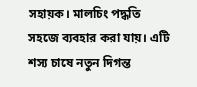সহায়ক। মালচিং পদ্ধতি সহজে ব্যবহার করা যায়। এটি শস্য চাষে নতুন দিগন্ত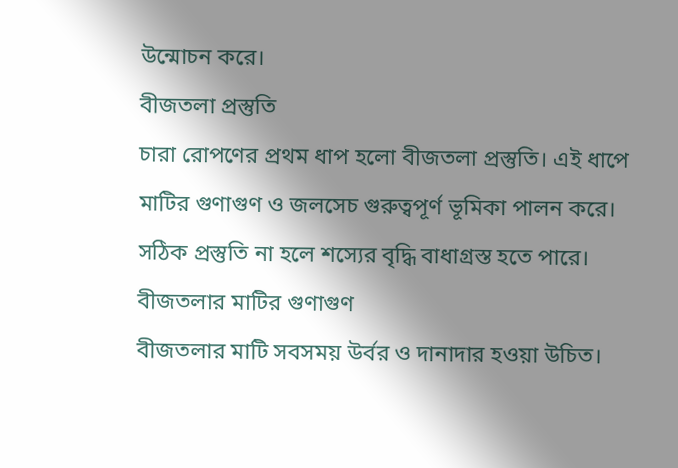উন্মোচন করে।
বীজতলা প্রস্তুতি
চারা রোপণের প্রথম ধাপ হলো বীজতলা প্রস্তুতি। এই ধাপে মাটির গুণাগুণ ও জলসেচ গুরুত্বপূর্ণ ভূমিকা পালন করে। সঠিক প্রস্তুতি না হলে শস্যের বৃদ্ধি বাধাগ্রস্ত হতে পারে।
বীজতলার মাটির গুণাগুণ
বীজতলার মাটি সবসময় উর্বর ও দানাদার হওয়া উচিত।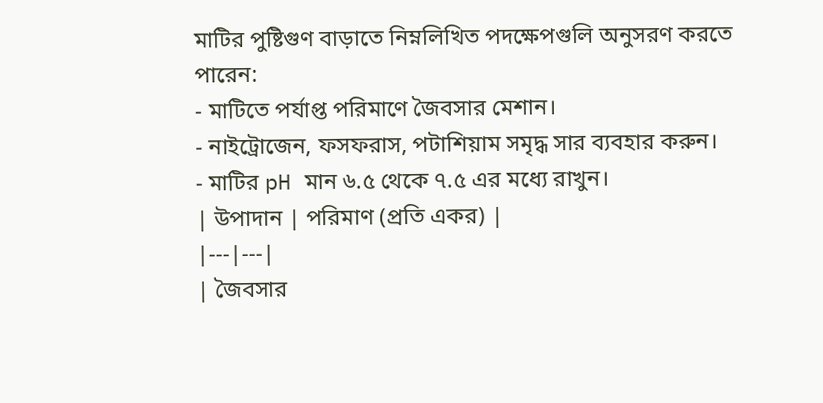মাটির পুষ্টিগুণ বাড়াতে নিম্নলিখিত পদক্ষেপগুলি অনুসরণ করতে পারেন:
- মাটিতে পর্যাপ্ত পরিমাণে জৈবসার মেশান।
- নাইট্রোজেন, ফসফরাস, পটাশিয়াম সমৃদ্ধ সার ব্যবহার করুন।
- মাটির pH মান ৬.৫ থেকে ৭.৫ এর মধ্যে রাখুন।
| উপাদান | পরিমাণ (প্রতি একর) |
|---|---|
| জৈবসার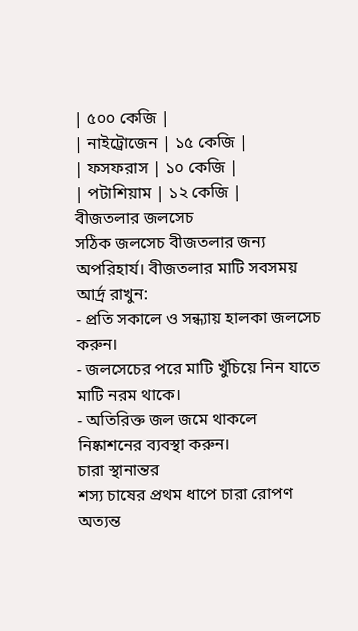| ৫০০ কেজি |
| নাইট্রোজেন | ১৫ কেজি |
| ফসফরাস | ১০ কেজি |
| পটাশিয়াম | ১২ কেজি |
বীজতলার জলসেচ
সঠিক জলসেচ বীজতলার জন্য অপরিহার্য। বীজতলার মাটি সবসময় আর্দ্র রাখুন:
- প্রতি সকালে ও সন্ধ্যায় হালকা জলসেচ করুন।
- জলসেচের পরে মাটি খুঁচিয়ে নিন যাতে মাটি নরম থাকে।
- অতিরিক্ত জল জমে থাকলে নিষ্কাশনের ব্যবস্থা করুন।
চারা স্থানান্তর
শস্য চাষের প্রথম ধাপে চারা রোপণ অত্যন্ত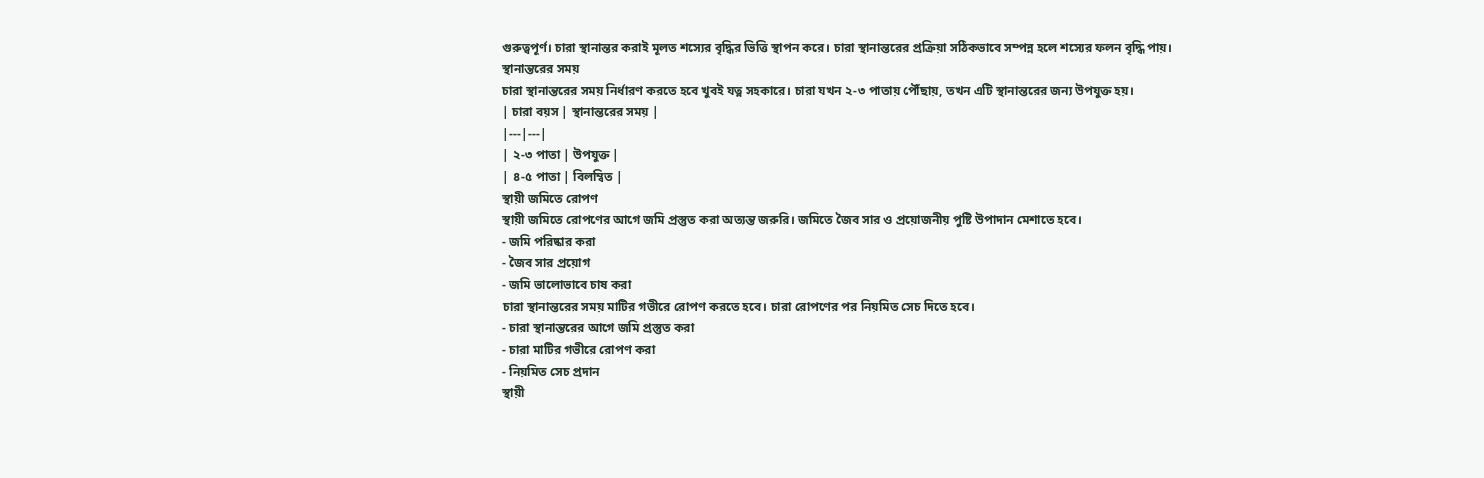গুরুত্বপূর্ণ। চারা স্থানান্তর করাই মূলত শস্যের বৃদ্ধির ভিত্তি স্থাপন করে। চারা স্থানান্তরের প্রক্রিয়া সঠিকভাবে সম্পন্ন হলে শস্যের ফলন বৃদ্ধি পায়।
স্থানান্তরের সময়
চারা স্থানান্তরের সময় নির্ধারণ করতে হবে খুবই যত্ন সহকারে। চারা যখন ২-৩ পাতায় পৌঁছায়, তখন এটি স্থানান্তরের জন্য উপযুক্ত হয়।
| চারা বয়স | স্থানান্তরের সময় |
|---|---|
| ২-৩ পাতা | উপযুক্ত |
| ৪-৫ পাতা | বিলম্বিত |
স্থায়ী জমিতে রোপণ
স্থায়ী জমিতে রোপণের আগে জমি প্রস্তুত করা অত্যন্ত জরুরি। জমিতে জৈব সার ও প্রয়োজনীয় পুষ্টি উপাদান মেশাতে হবে।
- জমি পরিষ্কার করা
- জৈব সার প্রয়োগ
- জমি ভালোভাবে চাষ করা
চারা স্থানান্তরের সময় মাটির গভীরে রোপণ করতে হবে। চারা রোপণের পর নিয়মিত সেচ দিতে হবে।
- চারা স্থানান্তরের আগে জমি প্রস্তুত করা
- চারা মাটির গভীরে রোপণ করা
- নিয়মিত সেচ প্রদান
স্থায়ী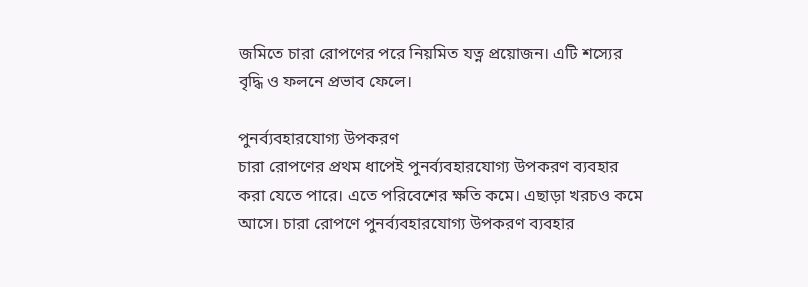জমিতে চারা রোপণের পরে নিয়মিত যত্ন প্রয়োজন। এটি শস্যের বৃদ্ধি ও ফলনে প্রভাব ফেলে।

পুনর্ব্যবহারযোগ্য উপকরণ
চারা রোপণের প্রথম ধাপেই পুনর্ব্যবহারযোগ্য উপকরণ ব্যবহার করা যেতে পারে। এতে পরিবেশের ক্ষতি কমে। এছাড়া খরচও কমে আসে। চারা রোপণে পুনর্ব্যবহারযোগ্য উপকরণ ব্যবহার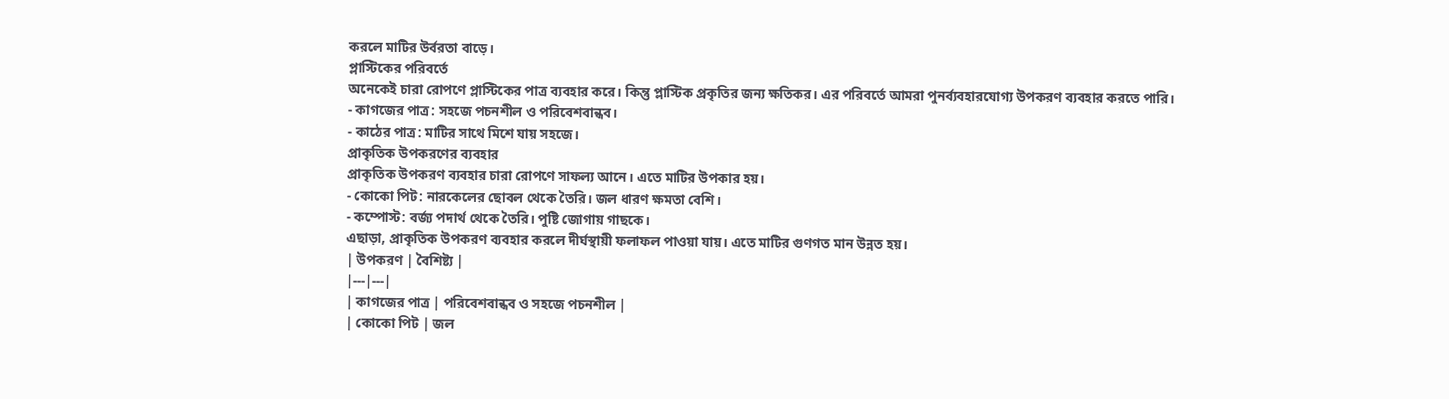করলে মাটির উর্বরতা বাড়ে।
প্লাস্টিকের পরিবর্তে
অনেকেই চারা রোপণে প্লাস্টিকের পাত্র ব্যবহার করে। কিন্তু প্লাস্টিক প্রকৃতির জন্য ক্ষতিকর। এর পরিবর্তে আমরা পুনর্ব্যবহারযোগ্য উপকরণ ব্যবহার করতে পারি।
- কাগজের পাত্র: সহজে পচনশীল ও পরিবেশবান্ধব।
- কাঠের পাত্র: মাটির সাথে মিশে যায় সহজে।
প্রাকৃতিক উপকরণের ব্যবহার
প্রাকৃতিক উপকরণ ব্যবহার চারা রোপণে সাফল্য আনে। এতে মাটির উপকার হয়।
- কোকো পিট: নারকেলের ছোবল থেকে তৈরি। জল ধারণ ক্ষমতা বেশি।
- কম্পোস্ট: বর্জ্য পদার্থ থেকে তৈরি। পুষ্টি জোগায় গাছকে।
এছাড়া, প্রাকৃতিক উপকরণ ব্যবহার করলে দীর্ঘস্থায়ী ফলাফল পাওয়া যায়। এতে মাটির গুণগত মান উন্নত হয়।
| উপকরণ | বৈশিষ্ট্য |
|---|---|
| কাগজের পাত্র | পরিবেশবান্ধব ও সহজে পচনশীল |
| কোকো পিট | জল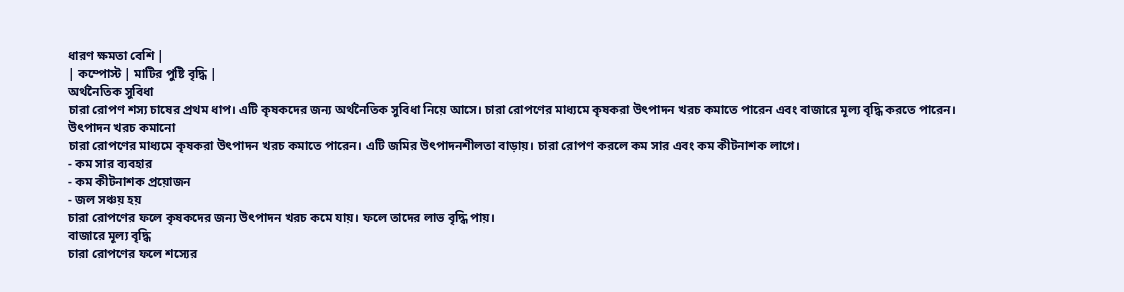ধারণ ক্ষমতা বেশি |
| কম্পোস্ট | মাটির পুষ্টি বৃদ্ধি |
অর্থনৈতিক সুবিধা
চারা রোপণ শস্য চাষের প্রথম ধাপ। এটি কৃষকদের জন্য অর্থনৈতিক সুবিধা নিয়ে আসে। চারা রোপণের মাধ্যমে কৃষকরা উৎপাদন খরচ কমাতে পারেন এবং বাজারে মূল্য বৃদ্ধি করতে পারেন।
উৎপাদন খরচ কমানো
চারা রোপণের মাধ্যমে কৃষকরা উৎপাদন খরচ কমাতে পারেন। এটি জমির উৎপাদনশীলতা বাড়ায়। চারা রোপণ করলে কম সার এবং কম কীটনাশক লাগে।
- কম সার ব্যবহার
- কম কীটনাশক প্রয়োজন
- জল সঞ্চয় হয়
চারা রোপণের ফলে কৃষকদের জন্য উৎপাদন খরচ কমে যায়। ফলে তাদের লাভ বৃদ্ধি পায়।
বাজারে মূল্য বৃদ্ধি
চারা রোপণের ফলে শস্যের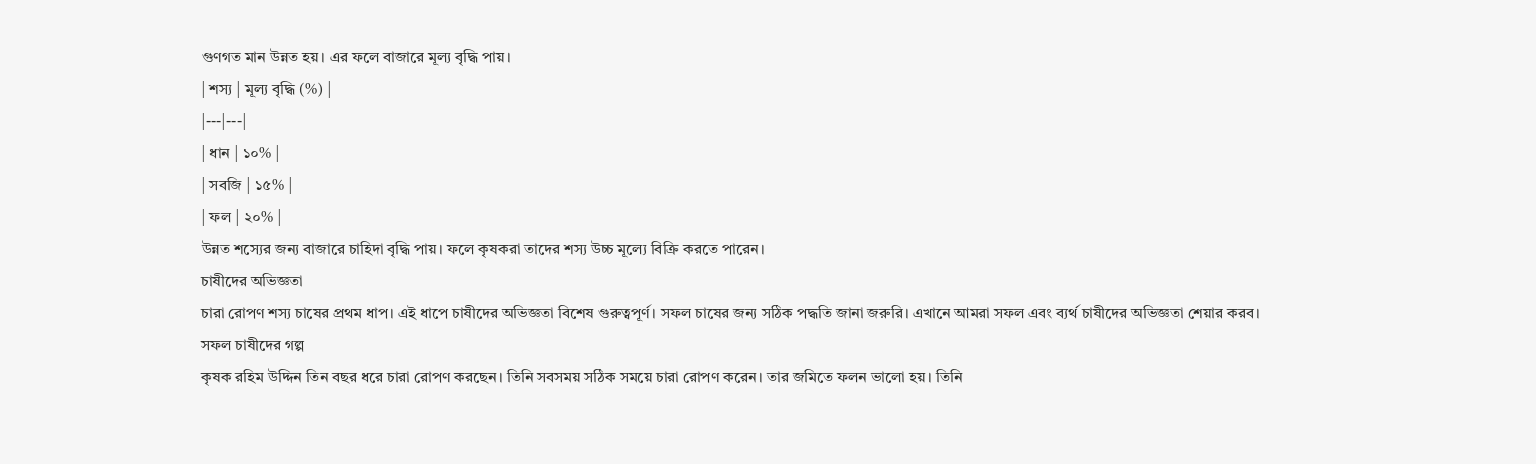গুণগত মান উন্নত হয়। এর ফলে বাজারে মূল্য বৃদ্ধি পায়।
| শস্য | মূল্য বৃদ্ধি (%) |
|---|---|
| ধান | ১০% |
| সবজি | ১৫% |
| ফল | ২০% |
উন্নত শস্যের জন্য বাজারে চাহিদা বৃদ্ধি পায়। ফলে কৃষকরা তাদের শস্য উচ্চ মূল্যে বিক্রি করতে পারেন।
চাষীদের অভিজ্ঞতা
চারা রোপণ শস্য চাষের প্রথম ধাপ। এই ধাপে চাষীদের অভিজ্ঞতা বিশেষ গুরুত্বপূর্ণ। সফল চাষের জন্য সঠিক পদ্ধতি জানা জরুরি। এখানে আমরা সফল এবং ব্যর্থ চাষীদের অভিজ্ঞতা শেয়ার করব।
সফল চাষীদের গল্প
কৃষক রহিম উদ্দিন তিন বছর ধরে চারা রোপণ করছেন। তিনি সবসময় সঠিক সময়ে চারা রোপণ করেন। তার জমিতে ফলন ভালো হয়। তিনি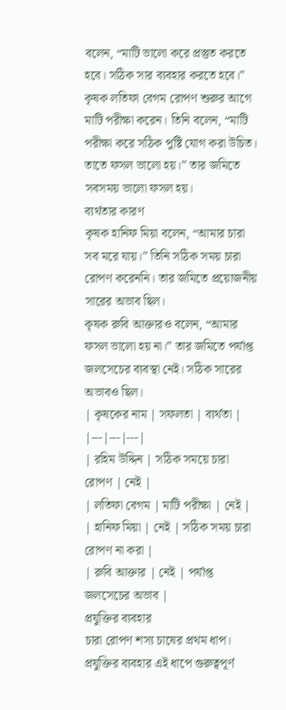বলেন, “মাটি ভালো করে প্রস্তুত করতে হবে। সঠিক সার ব্যবহার করতে হবে।”
কৃষক লতিফা বেগম রোপণ শুরুর আগে মাটি পরীক্ষা করেন। তিনি বলেন, “মাটি পরীক্ষা করে সঠিক পুষ্টি যোগ করা উচিত। তাতে ফসল ভালো হয়।” তার জমিতে সবসময় ভালো ফসল হয়।
ব্যর্থতার কারণ
কৃষক হানিফ মিয়া বলেন, “আমার চারা সব মরে যায়।” তিনি সঠিক সময় চারা রোপণ করেননি। তার জমিতে প্রয়োজনীয় সারের অভাব ছিল।
কৃষক রুবি আক্তারও বলেন, “আমার ফসল ভালো হয় না।” তার জমিতে পর্যাপ্ত জলসেচের ব্যবস্থা নেই। সঠিক সারের অভাবও ছিল।
| কৃষকের নাম | সফলতা | ব্যর্থতা |
|---|---|---|
| রহিম উদ্দিন | সঠিক সময়ে চারা রোপণ | নেই |
| লতিফা বেগম | মাটি পরীক্ষা | নেই |
| হানিফ মিয়া | নেই | সঠিক সময় চারা রোপণ না করা |
| রুবি আক্তার | নেই | পর্যাপ্ত জলসেচের অভাব |
প্রযুক্তির ব্যবহার
চারা রোপণ শস্য চাষের প্রথম ধাপ। প্রযুক্তির ব্যবহার এই ধাপে গুরুত্বপূর্ণ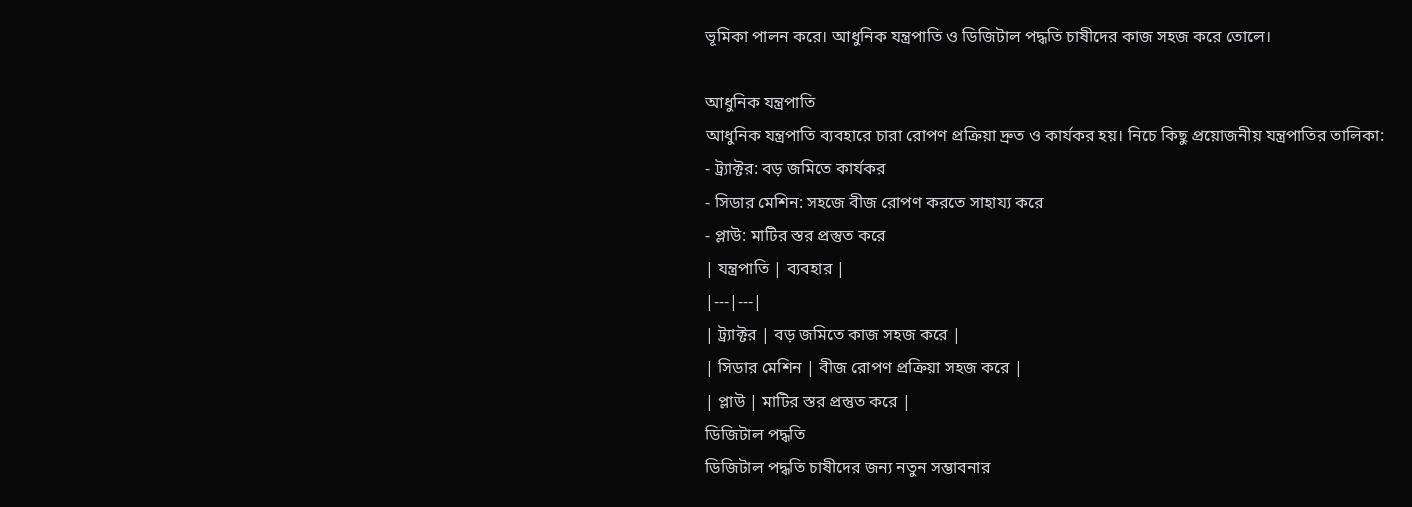ভূমিকা পালন করে। আধুনিক যন্ত্রপাতি ও ডিজিটাল পদ্ধতি চাষীদের কাজ সহজ করে তোলে।

আধুনিক যন্ত্রপাতি
আধুনিক যন্ত্রপাতি ব্যবহারে চারা রোপণ প্রক্রিয়া দ্রুত ও কার্যকর হয়। নিচে কিছু প্রয়োজনীয় যন্ত্রপাতির তালিকা:
- ট্র্যাক্টর: বড় জমিতে কার্যকর
- সিডার মেশিন: সহজে বীজ রোপণ করতে সাহায্য করে
- প্লাউ: মাটির স্তর প্রস্তুত করে
| যন্ত্রপাতি | ব্যবহার |
|---|---|
| ট্র্যাক্টর | বড় জমিতে কাজ সহজ করে |
| সিডার মেশিন | বীজ রোপণ প্রক্রিয়া সহজ করে |
| প্লাউ | মাটির স্তর প্রস্তুত করে |
ডিজিটাল পদ্ধতি
ডিজিটাল পদ্ধতি চাষীদের জন্য নতুন সম্ভাবনার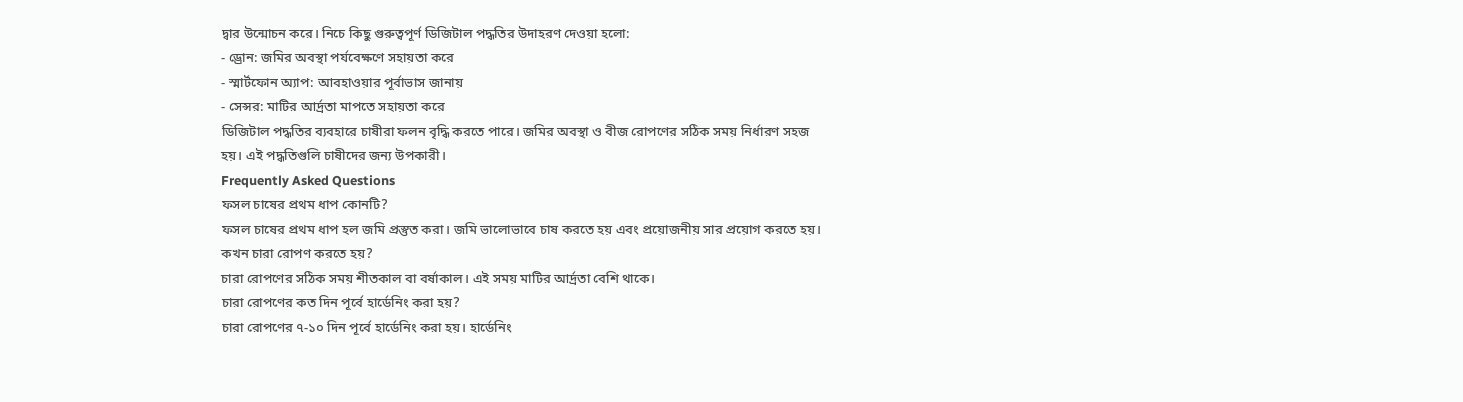দ্বার উন্মোচন করে। নিচে কিছু গুরুত্বপূর্ণ ডিজিটাল পদ্ধতির উদাহরণ দেওয়া হলো:
- ড্রোন: জমির অবস্থা পর্যবেক্ষণে সহায়তা করে
- স্মার্টফোন অ্যাপ: আবহাওয়ার পূর্বাভাস জানায়
- সেন্সর: মাটির আর্দ্রতা মাপতে সহায়তা করে
ডিজিটাল পদ্ধতির ব্যবহারে চাষীরা ফলন বৃদ্ধি করতে পারে। জমির অবস্থা ও বীজ রোপণের সঠিক সময় নির্ধারণ সহজ হয়। এই পদ্ধতিগুলি চাষীদের জন্য উপকারী।
Frequently Asked Questions
ফসল চাষের প্রথম ধাপ কোনটি?
ফসল চাষের প্রথম ধাপ হল জমি প্রস্তুত করা। জমি ভালোভাবে চাষ করতে হয় এবং প্রয়োজনীয় সার প্রয়োগ করতে হয়।
কখন চারা রোপণ করতে হয়?
চারা রোপণের সঠিক সময় শীতকাল বা বর্ষাকাল। এই সময় মাটির আর্দ্রতা বেশি থাকে।
চারা রোপণের কত দিন পূর্বে হার্ডেনিং করা হয়?
চারা রোপণের ৭-১০ দিন পূর্বে হার্ডেনিং করা হয়। হার্ডেনিং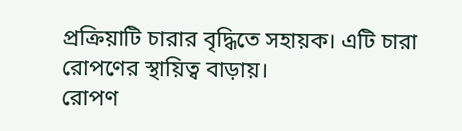প্রক্রিয়াটি চারার বৃদ্ধিতে সহায়ক। এটি চারা রোপণের স্থায়িত্ব বাড়ায়।
রোপণ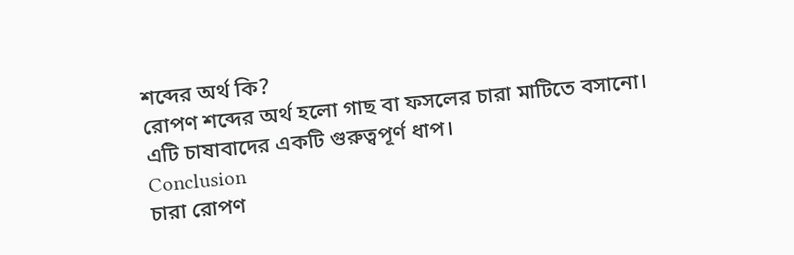শব্দের অর্থ কি?
রোপণ শব্দের অর্থ হলো গাছ বা ফসলের চারা মাটিতে বসানো। এটি চাষাবাদের একটি গুরুত্বপূর্ণ ধাপ।
Conclusion
চারা রোপণ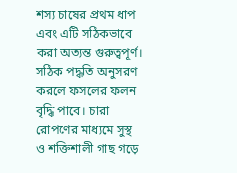শস্য চাষের প্রথম ধাপ এবং এটি সঠিকভাবে করা অত্যন্ত গুরুত্বপূর্ণ। সঠিক পদ্ধতি অনুসরণ করলে ফসলের ফলন বৃদ্ধি পাবে। চারা রোপণের মাধ্যমে সুস্থ ও শক্তিশালী গাছ গড়ে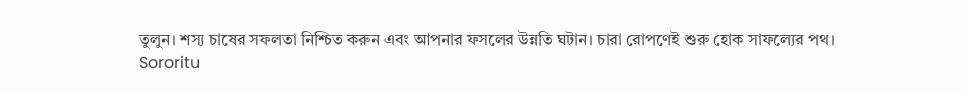তুলুন। শস্য চাষের সফলতা নিশ্চিত করুন এবং আপনার ফসলের উন্নতি ঘটান। চারা রোপণেই শুরু হোক সাফল্যের পথ।
Sororitu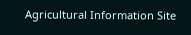Agricultural Information Site